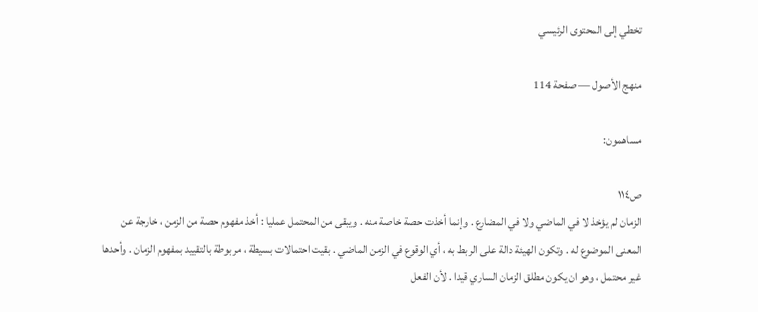تخطي إلى المحتوى الرئيسي

منهج الأصول — صفحة 114

مساهمون:

ص١١٤
الزمان لم يؤخذ لا في الماضي ولا في المضارع . وإنما أخذت حصة خاصة منه . ويبقى من المحتمل عمليا : أخذ مفهوم حصة من الزمن ، خارجة عن المعنى الموضوع له . وتكون الهيئة دالة على الربط به ، أي الوقوع في الزمن الماضي . بقيت احتمالات بسيطة ، مربوطة بالتقييد بمفهوم الزمان . وأحدها غير محتمل ، وهو ان يكون مطلق الزمان الساري قيدا . لأن الفعل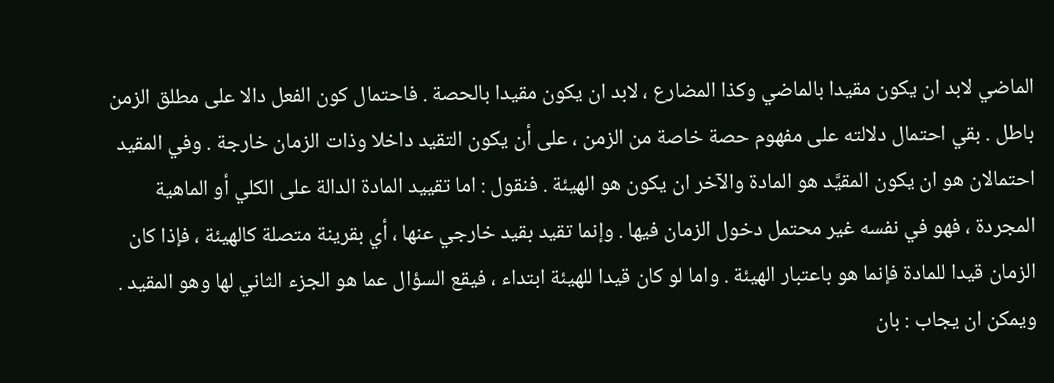الماضي لابد ان يكون مقيدا بالماضي وكذا المضارع ، لابد ان يكون مقيدا بالحصة . فاحتمال كون الفعل دالا على مطلق الزمن باطل . بقي احتمال دلالته على مفهوم حصة خاصة من الزمن ، على أن يكون التقيد داخلا وذات الزمان خارجة . وفي المقيد احتمالان هو ان يكون المقيَّد هو المادة والآخر ان يكون هو الهيئة . فنقول : اما تقييد المادة الدالة على الكلي أو الماهية المجردة ، فهو في نفسه غير محتمل دخول الزمان فيها . وإنما تقيد بقيد خارجي عنها ، أي بقرينة متصلة كالهيئة ، فإذا كان الزمان قيدا للمادة فإنما هو باعتبار الهيئة . واما لو كان قيدا للهيئة ابتداء ، فيقع السؤال عما هو الجزء الثاني لها وهو المقيد . ويمكن ان يجاب : بان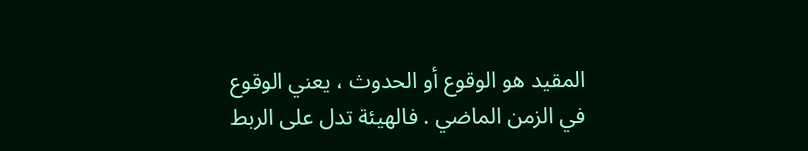المقيد هو الوقوع أو الحدوث ، يعني الوقوع في الزمن الماضي . فالهيئة تدل على الربط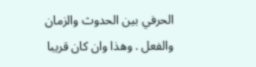الحرفي بين الحدوث والزمان والفعل . وهذا وان كان قريبا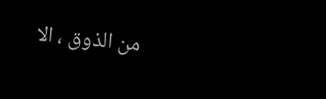من الذوق ، الا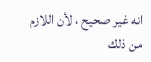انه غير صحيح ، لأن اللازم من ذلك